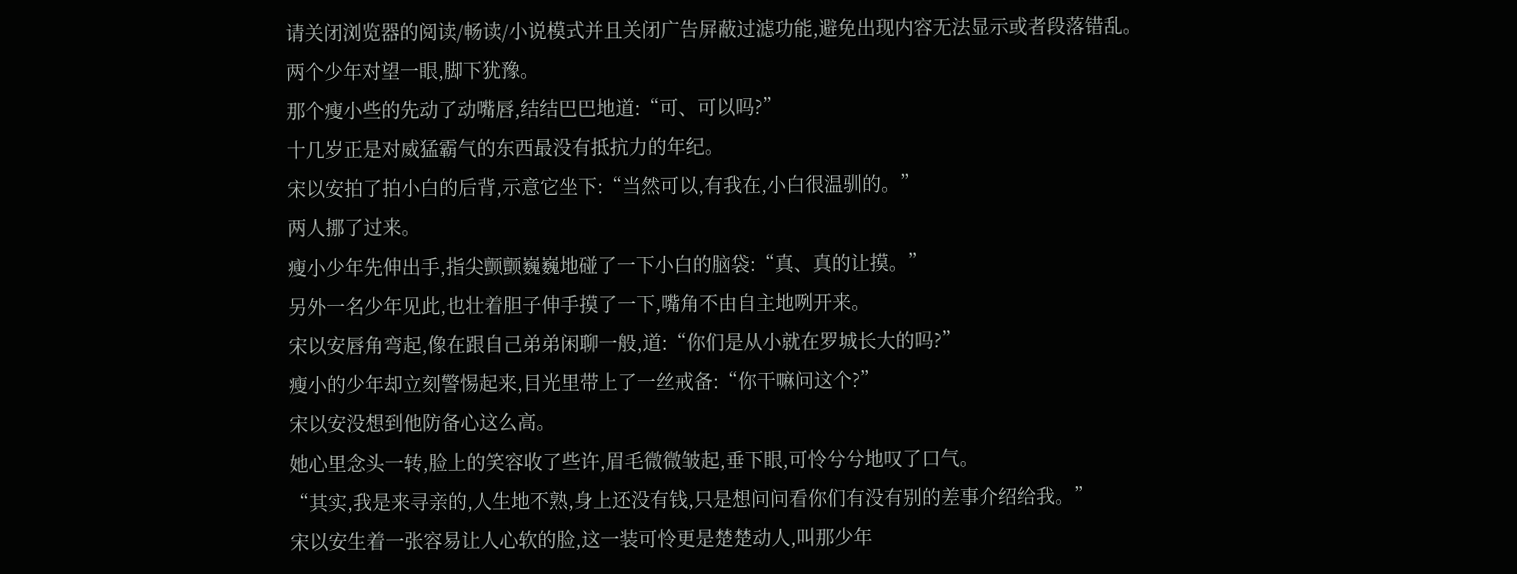请关闭浏览器的阅读/畅读/小说模式并且关闭广告屏蔽过滤功能,避免出现内容无法显示或者段落错乱。
两个少年对望一眼,脚下犹豫。
那个瘦小些的先动了动嘴唇,结结巴巴地道:“可、可以吗?”
十几岁正是对威猛霸气的东西最没有抵抗力的年纪。
宋以安拍了拍小白的后背,示意它坐下:“当然可以,有我在,小白很温驯的。”
两人挪了过来。
瘦小少年先伸出手,指尖颤颤巍巍地碰了一下小白的脑袋:“真、真的让摸。”
另外一名少年见此,也壮着胆子伸手摸了一下,嘴角不由自主地咧开来。
宋以安唇角弯起,像在跟自己弟弟闲聊一般,道:“你们是从小就在罗城长大的吗?”
瘦小的少年却立刻警惕起来,目光里带上了一丝戒备:“你干嘛问这个?”
宋以安没想到他防备心这么高。
她心里念头一转,脸上的笑容收了些许,眉毛微微皱起,垂下眼,可怜兮兮地叹了口气。
“其实,我是来寻亲的,人生地不熟,身上还没有钱,只是想问问看你们有没有别的差事介绍给我。”
宋以安生着一张容易让人心软的脸,这一装可怜更是楚楚动人,叫那少年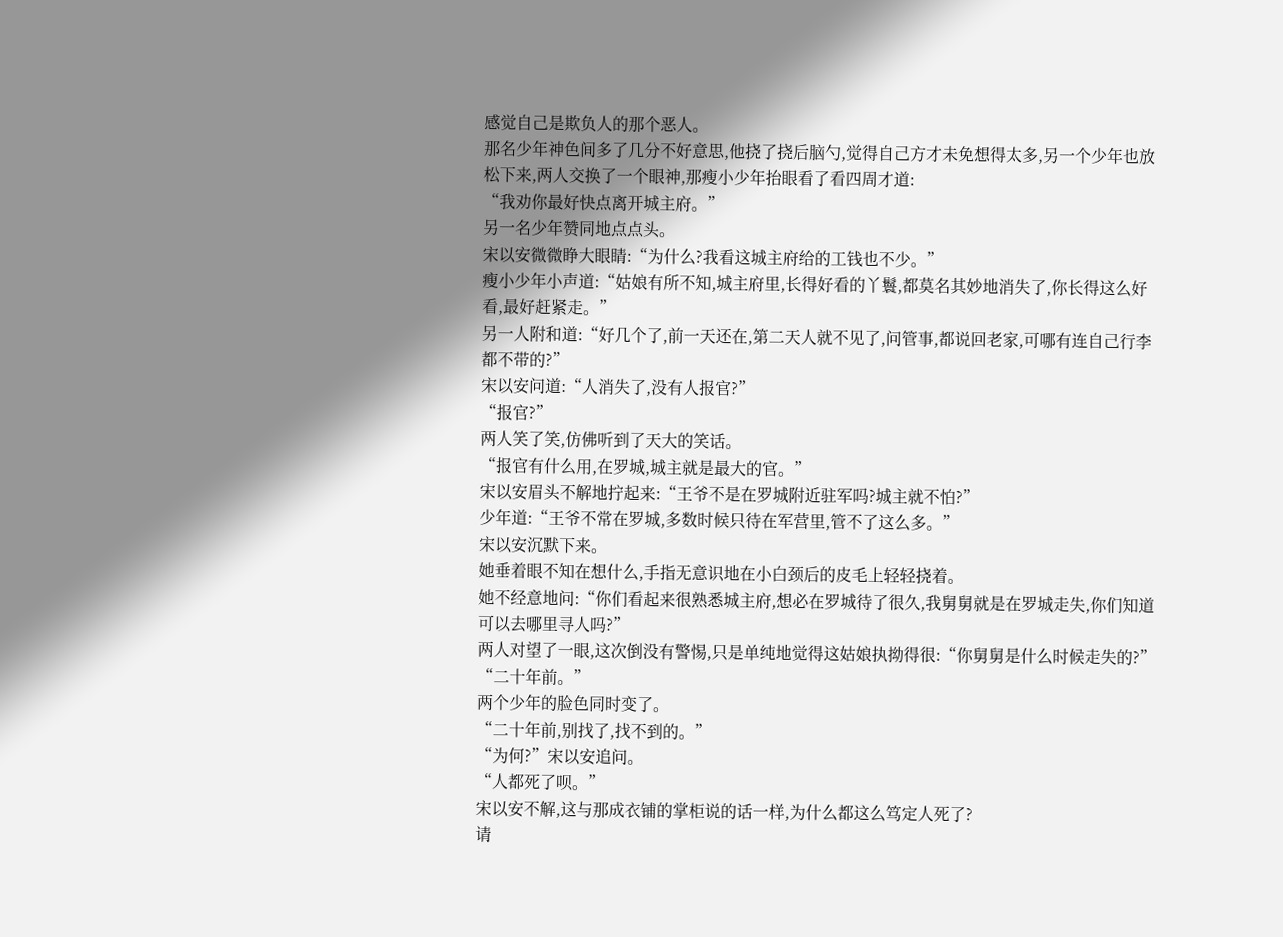感觉自己是欺负人的那个恶人。
那名少年神色间多了几分不好意思,他挠了挠后脑勺,觉得自己方才未免想得太多,另一个少年也放松下来,两人交换了一个眼神,那瘦小少年抬眼看了看四周才道:
“我劝你最好快点离开城主府。”
另一名少年赞同地点点头。
宋以安微微睁大眼睛:“为什么?我看这城主府给的工钱也不少。”
瘦小少年小声道:“姑娘有所不知,城主府里,长得好看的丫鬟,都莫名其妙地消失了,你长得这么好看,最好赶紧走。”
另一人附和道:“好几个了,前一天还在,第二天人就不见了,问管事,都说回老家,可哪有连自己行李都不带的?”
宋以安问道:“人消失了,没有人报官?”
“报官?”
两人笑了笑,仿佛听到了天大的笑话。
“报官有什么用,在罗城,城主就是最大的官。”
宋以安眉头不解地拧起来:“王爷不是在罗城附近驻军吗?城主就不怕?”
少年道:“王爷不常在罗城,多数时候只待在军营里,管不了这么多。”
宋以安沉默下来。
她垂着眼不知在想什么,手指无意识地在小白颈后的皮毛上轻轻挠着。
她不经意地问:“你们看起来很熟悉城主府,想必在罗城待了很久,我舅舅就是在罗城走失,你们知道可以去哪里寻人吗?”
两人对望了一眼,这次倒没有警惕,只是单纯地觉得这姑娘执拗得很:“你舅舅是什么时候走失的?”
“二十年前。”
两个少年的脸色同时变了。
“二十年前,别找了,找不到的。”
“为何?”宋以安追问。
“人都死了呗。”
宋以安不解,这与那成衣铺的掌柜说的话一样,为什么都这么笃定人死了?
请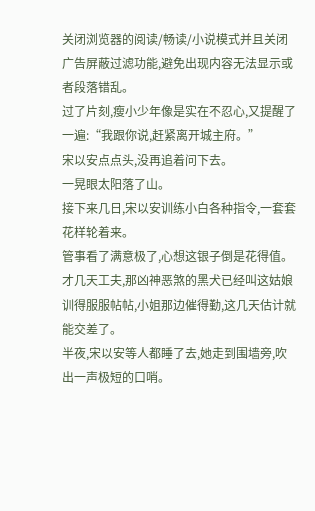关闭浏览器的阅读/畅读/小说模式并且关闭广告屏蔽过滤功能,避免出现内容无法显示或者段落错乱。
过了片刻,瘦小少年像是实在不忍心,又提醒了一遍:“我跟你说,赶紧离开城主府。”
宋以安点点头,没再追着问下去。
一晃眼太阳落了山。
接下来几日,宋以安训练小白各种指令,一套套花样轮着来。
管事看了满意极了,心想这银子倒是花得值。
才几天工夫,那凶神恶煞的黑犬已经叫这姑娘训得服服帖帖,小姐那边催得勤,这几天估计就能交差了。
半夜,宋以安等人都睡了去,她走到围墙旁,吹出一声极短的口哨。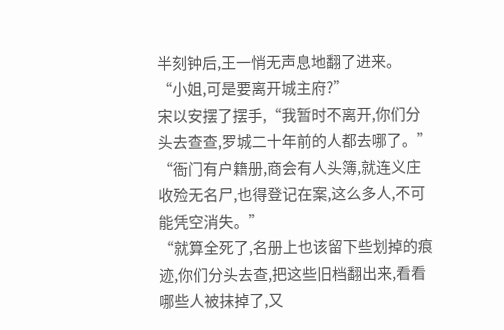半刻钟后,王一悄无声息地翻了进来。
“小姐,可是要离开城主府?”
宋以安摆了摆手,“我暂时不离开,你们分头去查查,罗城二十年前的人都去哪了。”
“衙门有户籍册,商会有人头簿,就连义庄收殓无名尸,也得登记在案,这么多人,不可能凭空消失。”
“就算全死了,名册上也该留下些划掉的痕迹,你们分头去查,把这些旧档翻出来,看看哪些人被抹掉了,又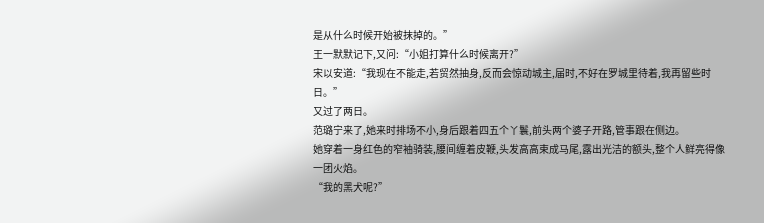是从什么时候开始被抹掉的。”
王一默默记下,又问:“小姐打算什么时候离开?”
宋以安道:“我现在不能走,若贸然抽身,反而会惊动城主,届时,不好在罗城里待着,我再留些时日。”
又过了两日。
范璐宁来了,她来时排场不小,身后跟着四五个丫鬟,前头两个婆子开路,管事跟在侧边。
她穿着一身红色的窄袖骑装,腰间缠着皮鞭,头发高高束成马尾,露出光洁的额头,整个人鲜亮得像一团火焰。
“我的黑犬呢?”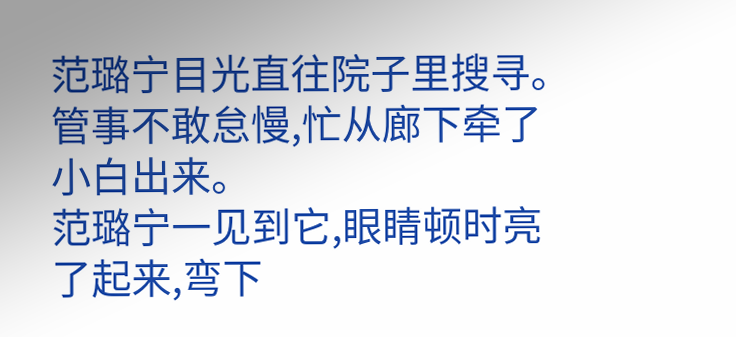范璐宁目光直往院子里搜寻。
管事不敢怠慢,忙从廊下牵了小白出来。
范璐宁一见到它,眼睛顿时亮了起来,弯下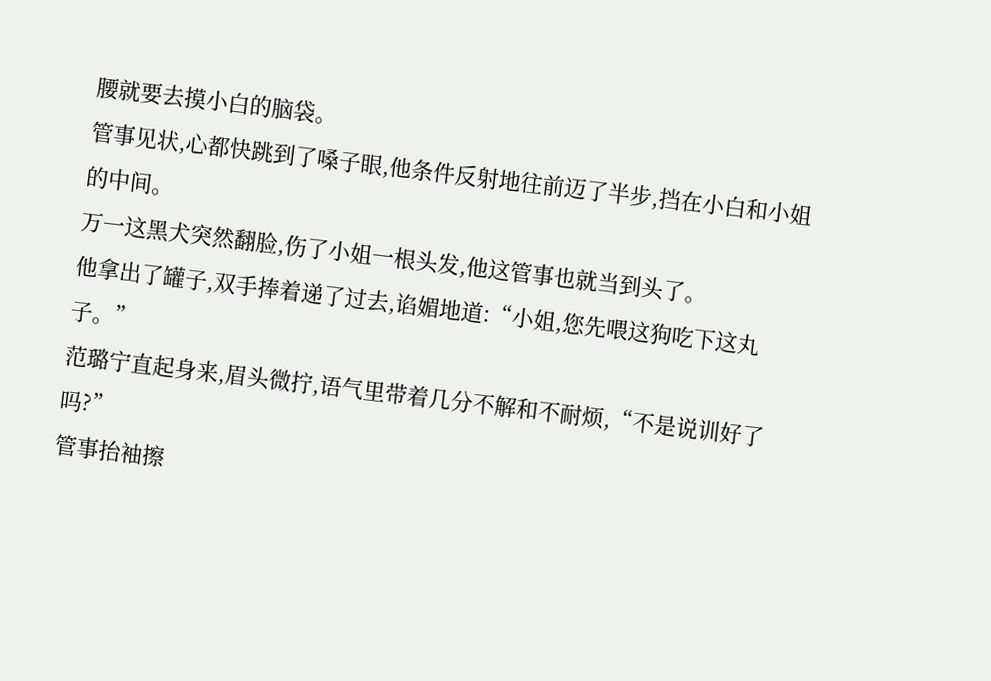腰就要去摸小白的脑袋。
管事见状,心都快跳到了嗓子眼,他条件反射地往前迈了半步,挡在小白和小姐的中间。
万一这黑犬突然翻脸,伤了小姐一根头发,他这管事也就当到头了。
他拿出了罐子,双手捧着递了过去,谄媚地道:“小姐,您先喂这狗吃下这丸子。”
范璐宁直起身来,眉头微拧,语气里带着几分不解和不耐烦,“不是说训好了吗?”
管事抬袖擦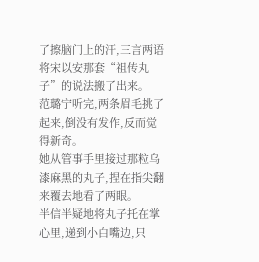了擦脑门上的汗,三言两语将宋以安那套“祖传丸子”的说法搬了出来。
范璐宁听完,两条眉毛挑了起来,倒没有发作,反而觉得新奇。
她从管事手里接过那粒乌漆麻黑的丸子,捏在指尖翻来覆去地看了两眼。
半信半疑地将丸子托在掌心里,递到小白嘴边,只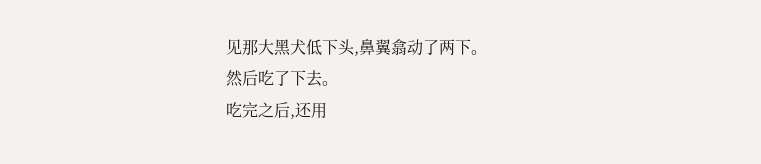见那大黑犬低下头,鼻翼翕动了两下。
然后吃了下去。
吃完之后,还用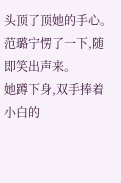头顶了顶她的手心。
范璐宁愣了一下,随即笑出声来。
她蹲下身,双手捧着小白的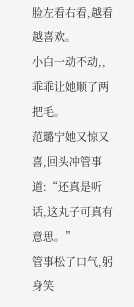脸左看右看,越看越喜欢。
小白一动不动,,乖乖让她顺了两把毛。
范璐宁她又惊又喜,回头冲管事道:“还真是听话,这丸子可真有意思。”
管事松了口气,躬身笑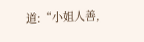道:“小姐人善,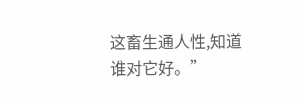这畜生通人性,知道谁对它好。”